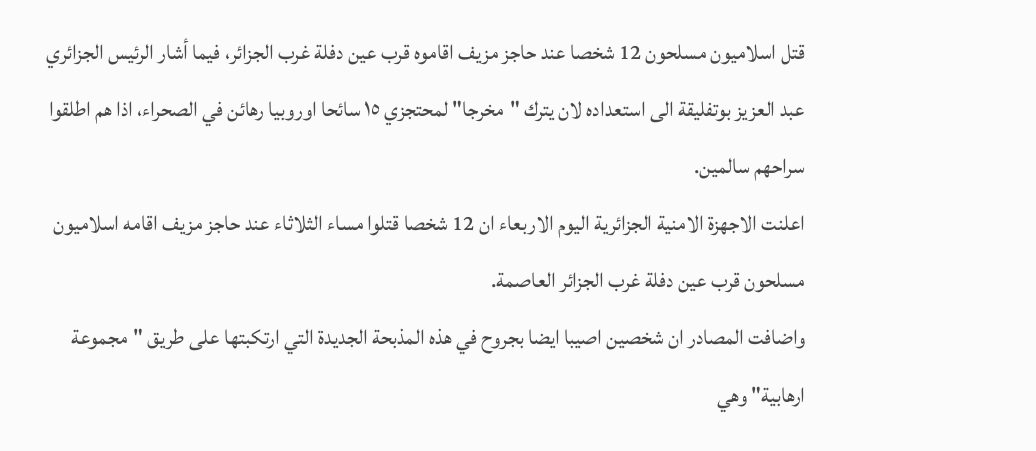قتل اسلاميون مسلحون 12 شخصا عند حاجز مزيف اقاموه قرب عين دفلة غرب الجزائر، فيما أشار الرئيس الجزائري عبد العزيز بوتفليقة الى استعداده لان يترك "مخرجا" لمحتجزي ١٥ سائحا اوروبيا رهائن في الصحراء، اذا هم اطلقوا سراحهم سالمين.
اعلنت الاجهزة الامنية الجزائرية اليوم الاربعاء ان 12 شخصا قتلوا مساء الثلاثاء عند حاجز مزيف اقامه اسلاميون مسلحون قرب عين دفلة غرب الجزائر العاصمة.
واضافت المصادر ان شخصين اصيبا ايضا بجروح في هذه المذبحة الجديدة التي ارتكبتها على طريق "مجموعة ارهابية" وهي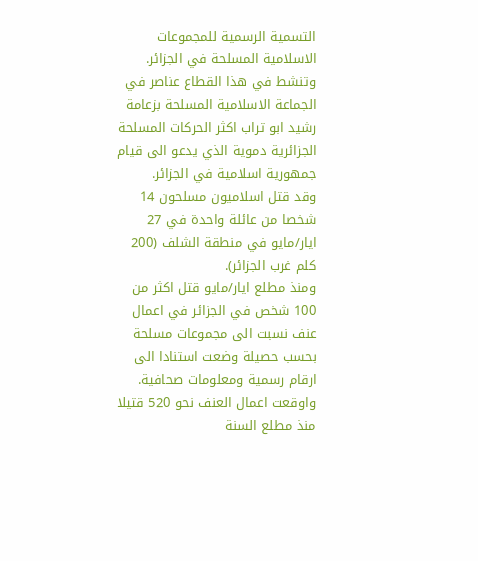التسمية الرسمية للمجموعات الاسلامية المسلحة في الجزائر.
وتنشط في هذا القطاع عناصر في الجماعة الاسلامية المسلحة بزعامة رشيد ابو تراب اكثر الحركات المسلحة الجزائرية دموية الذي يدعو الى قيام جمهورية اسلامية في الجزائر.
وقد قتل اسلاميون مسلحون 14 شخصا من عائلة واحدة في 27 ايار/مايو في منطقة الشلف (200 كلم غرب الجزائر).
ومنذ مطلع ايار/مايو قتل اكثر من 100 شخص في الجزائر في اعمال عنف نسبت الى مجموعات مسلحة بحسب حصيلة وضعت استنادا الى ارقام رسمية ومعلومات صحافية.
واوقعت اعمال العنف نحو 520 قتيلا منذ مطلع السنة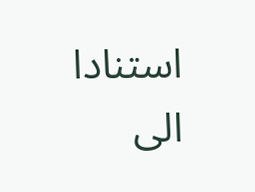استنادا الى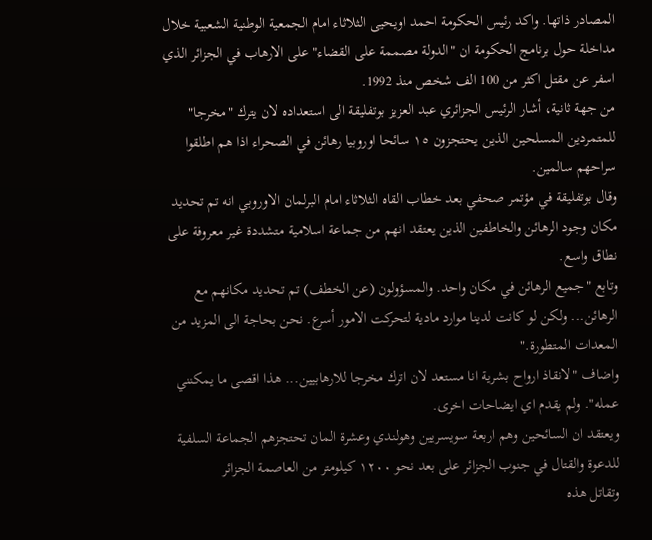المصادر ذاتها. واكد رئيس الحكومة احمد اويحيى الثلاثاء امام الجمعية الوطنية الشعبية خلال مداخلة حول برنامج الحكومة ان "الدولة مصممة على القضاء" على الارهاب في الجزائر الذي اسفر عن مقتل اكثر من 100 الف شخص منذ 1992.
من جهة ثانية، أشار الرئيس الجزائري عبد العزيز بوتفليقة الى استعداده لان يترك "مخرجا" للمتمردين المسلحين الذين يحتجزون ١٥ سائحا اوروبيا رهائن في الصحراء اذا هم اطلقوا سراحهم سالمين.
وقال بوتفليقة في مؤتمر صحفي بعد خطاب القاه الثلاثاء امام البرلمان الاوروبي انه تم تحديد مكان وجود الرهائن والخاطفين الذين يعتقد انهم من جماعة اسلامية متشددة غير معروفة على نطاق واسع.
وتابع "جميع الرهائن في مكان واحد. والمسؤولون (عن الخطف) تم تحديد مكانهم مع الرهائن... ولكن لو كانت لدينا موارد مادية لتحركت الامور أسرع. نحن بحاجة الى المزيد من المعدات المتطورة."
واضاف "لانقاذ ارواح بشرية انا مستعد لان اترك مخرجا للارهابيين... هذا اقصى ما يمكنني عمله". ولم يقدم اي ايضاحات اخرى.
ويعتقد ان السائحين وهم اربعة سويسريين وهولندي وعشرة المان تحتجزهم الجماعة السلفية للدعوة والقتال في جنوب الجزائر على بعد نحو ١٢٠٠ كيلومتر من العاصمة الجزائر
وتقاتل هذه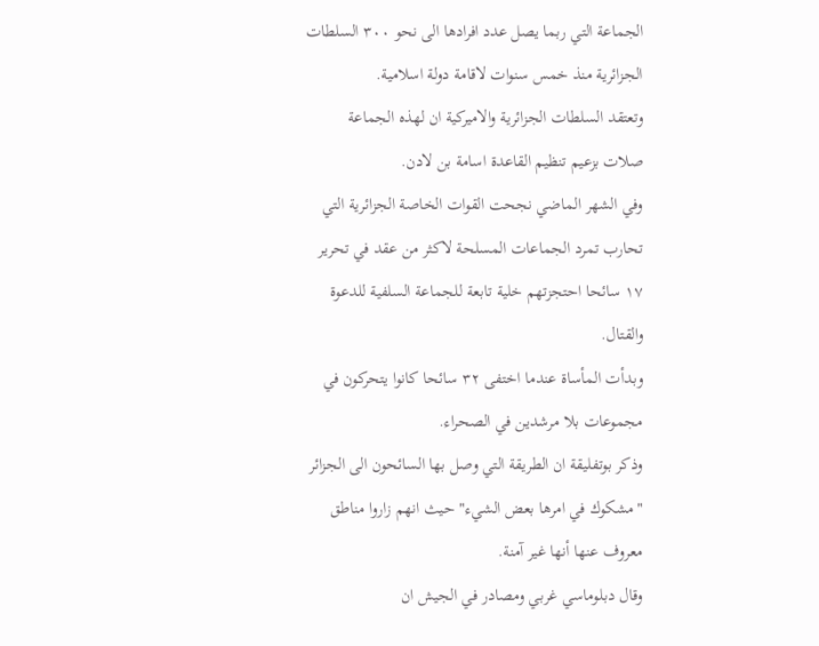الجماعة التي ربما يصل عدد افرادها الى نحو ٣٠٠ السلطات الجزائرية منذ خمس سنوات لاقامة دولة اسلامية.
وتعتقد السلطات الجزائرية والاميركية ان لهذه الجماعة صلات بزعيم تنظيم القاعدة اسامة بن لادن.
وفي الشهر الماضي نجحت القوات الخاصة الجزائرية التي تحارب تمرد الجماعات المسلحة لاكثر من عقد في تحرير ١٧ سائحا احتجزتهم خلية تابعة للجماعة السلفية للدعوة والقتال.
وبدأت المأساة عندما اختفى ٣٢ سائحا كانوا يتحركون في مجموعات بلا مرشدين في الصحراء.
وذكر بوتفليقة ان الطريقة التي وصل بها السائحون الى الجزائر "مشكوك في امرها بعض الشيء" حيث انهم زاروا مناطق معروف عنها أنها غير آمنة.
وقال دبلوماسي غربي ومصادر في الجيش ان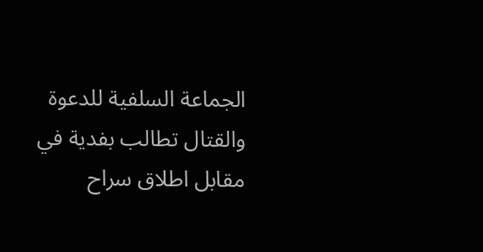الجماعة السلفية للدعوة والقتال تطالب بفدية في مقابل اطلاق سراح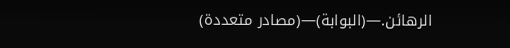الرهائن.—(البوابة)—(مصادر متعددة)